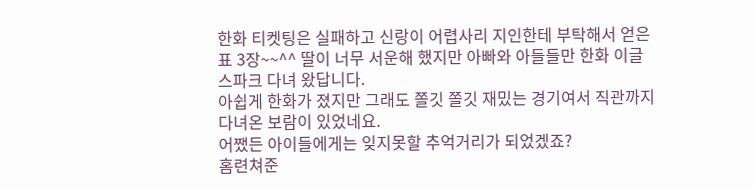한화 티켓팅은 실패하고 신랑이 어렵사리 지인한테 부탁해서 얻은 표 3장~~^^ 딸이 너무 서운해 했지만 아빠와 아들들만 한화 이글스파크 다녀 왔답니다.
아쉽게 한화가 졌지만 그래도 쫄깃 쫄깃 재밌는 경기여서 직관까지 다녀온 보람이 있었네요.
어쨌든 아이들에게는 잊지못할 추억거리가 되었겠죠?
홈련쳐준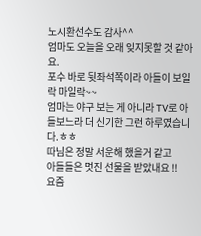노시환선수도 감사^^
엄마도 오늘을 오래 잊지못할 것 같아요.
포수 바로 뒷좌석쪽이라 아들이 보일락 마일락~~
엄마는 야구 보는 게 아니라 TV로 아들보느라 더 신기한 그런 하루였습니다.ㅎㅎ
따님은 정말 서운해 했을거 같고
아들들은 멋진 선물을 받았내요 !!
요즘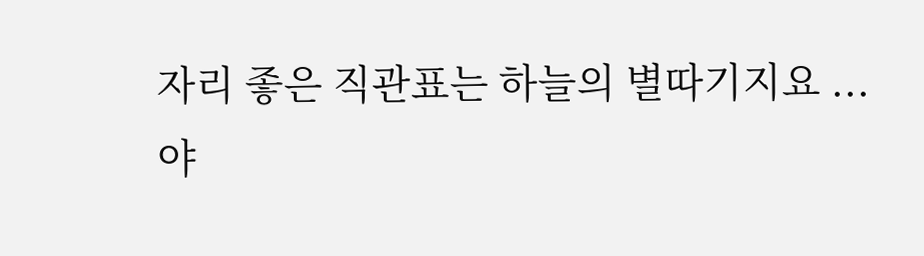자리 좋은 직관표는 하늘의 별따기지요 ...
야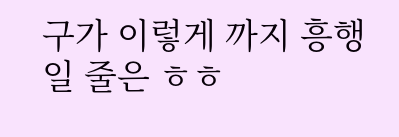구가 이렇게 까지 흥행일 줄은 ㅎㅎ